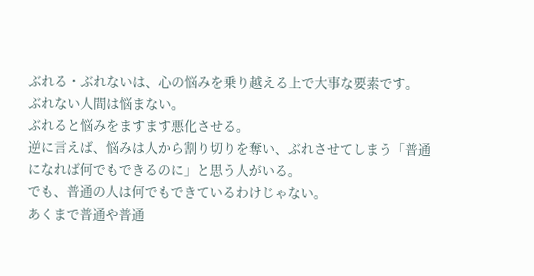ぶれる・ぶれないは、心の悩みを乗り越える上で大事な要素です。
ぶれない人間は悩まない。
ぶれると悩みをますます悪化させる。
逆に言えば、悩みは人から割り切りを奪い、ぶれさせてしまう「普通になれば何でもできるのに」と思う人がいる。
でも、普通の人は何でもできているわけじゃない。
あくまで普通や普通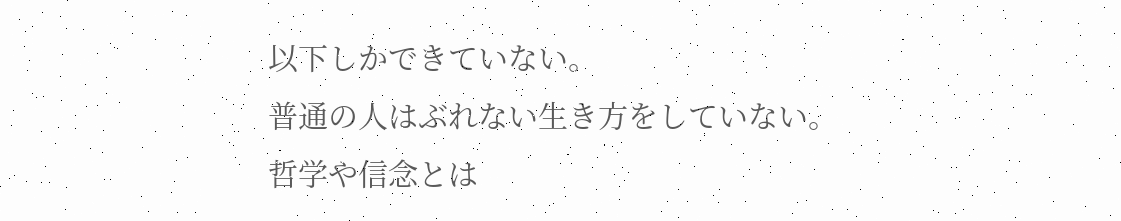以下しかできていない。
普通の人はぶれない生き方をしていない。
哲学や信念とは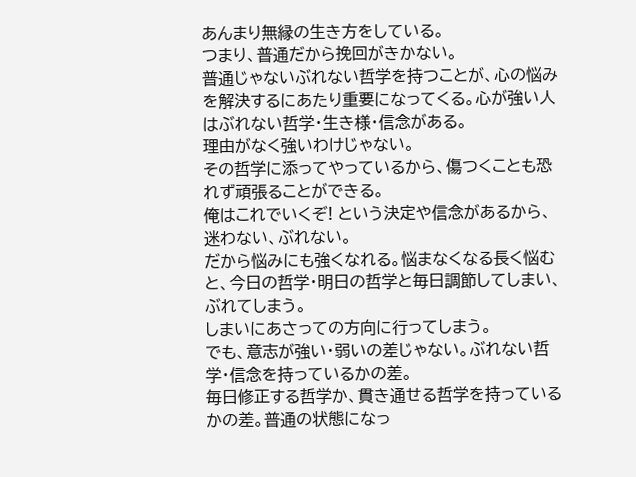あんまり無縁の生き方をしている。
つまり、普通だから挽回がきかない。
普通じゃないぶれない哲学を持つことが、心の悩みを解決するにあたり重要になってくる。心が強い人はぶれない哲学・生き様・信念がある。
理由がなく強いわけじゃない。
その哲学に添ってやっているから、傷つくことも恐れず頑張ることができる。
俺はこれでいくぞ! という決定や信念があるから、迷わない、ぶれない。
だから悩みにも強くなれる。悩まなくなる長く悩むと、今日の哲学・明日の哲学と毎日調節してしまい、ぶれてしまう。
しまいにあさっての方向に行ってしまう。
でも、意志が強い・弱いの差じゃない。ぶれない哲学・信念を持っているかの差。
毎日修正する哲学か、貫き通せる哲学を持っているかの差。普通の状態になっ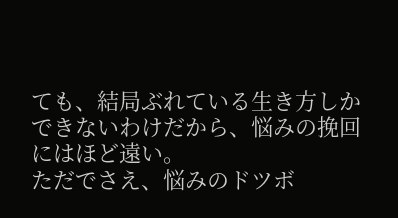ても、結局ぶれている生き方しかできないわけだから、悩みの挽回にはほど遠い。
ただでさえ、悩みのドツボ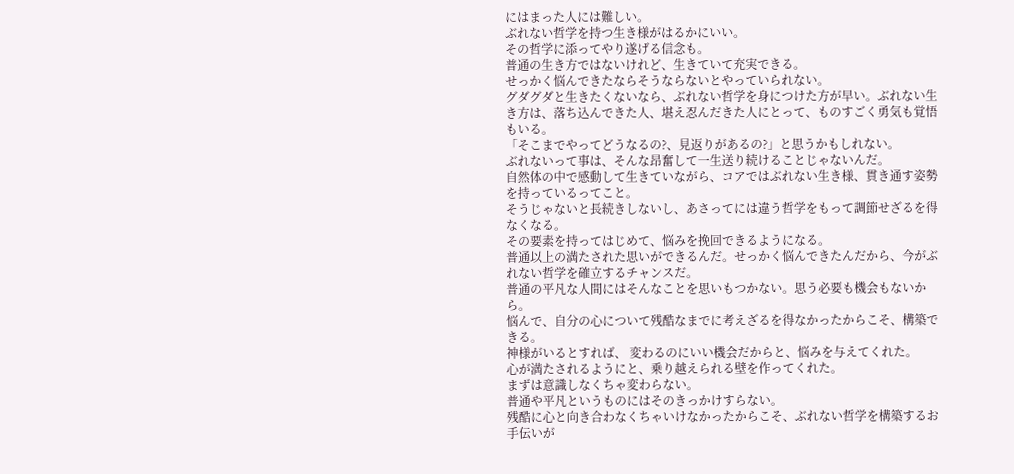にはまった人には難しい。
ぶれない哲学を持つ生き様がはるかにいい。
その哲学に添ってやり遂げる信念も。
普通の生き方ではないけれど、生きていて充実できる。
せっかく悩んできたならそうならないとやっていられない。
グダグダと生きたくないなら、ぶれない哲学を身につけた方が早い。ぶれない生き方は、落ち込んできた人、堪え忍んだきた人にとって、ものすごく勇気も覚悟もいる。
「そこまでやってどうなるの?、見返りがあるの?」と思うかもしれない。
ぶれないって事は、そんな昂奮して一生送り続けることじゃないんだ。
自然体の中で感動して生きていながら、コアではぶれない生き様、貫き通す姿勢を持っているってこと。
そうじゃないと長続きしないし、あさってには違う哲学をもって調節せざるを得なくなる。
その要素を持ってはじめて、悩みを挽回できるようになる。
普通以上の満たされた思いができるんだ。せっかく悩んできたんだから、今がぶれない哲学を確立するチャンスだ。
普通の平凡な人間にはそんなことを思いもつかない。思う必要も機会もないから。
悩んで、自分の心について残酷なまでに考えざるを得なかったからこそ、構築できる。
神様がいるとすれば、 変わるのにいい機会だからと、悩みを与えてくれた。
心が満たされるようにと、乗り越えられる壁を作ってくれた。
まずは意識しなくちゃ変わらない。
普通や平凡というものにはそのきっかけすらない。
残酷に心と向き合わなくちゃいけなかったからこそ、ぶれない哲学を構築するお手伝いが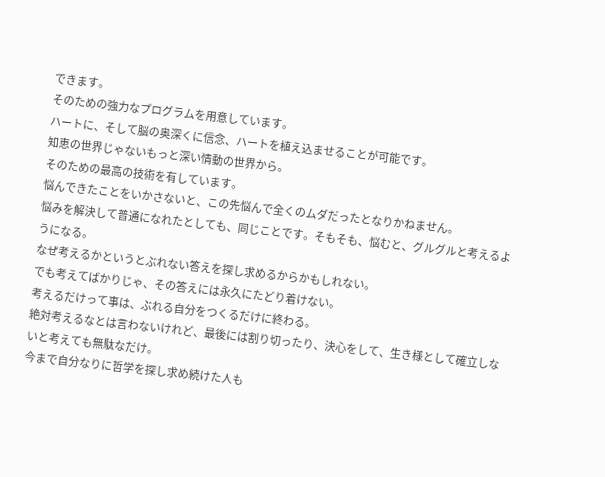できます。
そのための強力なプログラムを用意しています。
ハートに、そして脳の奥深くに信念、ハートを植え込ませることが可能です。
知恵の世界じゃないもっと深い情動の世界から。
そのための最高の技術を有しています。
悩んできたことをいかさないと、この先悩んで全くのムダだったとなりかねません。
悩みを解決して普通になれたとしても、同じことです。そもそも、悩むと、グルグルと考えるようになる。
なぜ考えるかというとぶれない答えを探し求めるからかもしれない。
でも考えてばかりじゃ、その答えには永久にたどり着けない。
考えるだけって事は、ぶれる自分をつくるだけに終わる。
絶対考えるなとは言わないけれど、最後には割り切ったり、決心をして、生き様として確立しないと考えても無駄なだけ。
今まで自分なりに哲学を探し求め続けた人も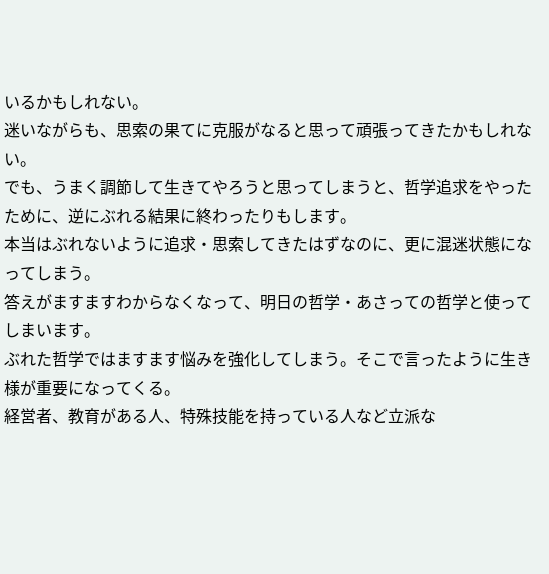いるかもしれない。
迷いながらも、思索の果てに克服がなると思って頑張ってきたかもしれない。
でも、うまく調節して生きてやろうと思ってしまうと、哲学追求をやったために、逆にぶれる結果に終わったりもします。
本当はぶれないように追求・思索してきたはずなのに、更に混迷状態になってしまう。
答えがますますわからなくなって、明日の哲学・あさっての哲学と使ってしまいます。
ぶれた哲学ではますます悩みを強化してしまう。そこで言ったように生き様が重要になってくる。
経営者、教育がある人、特殊技能を持っている人など立派な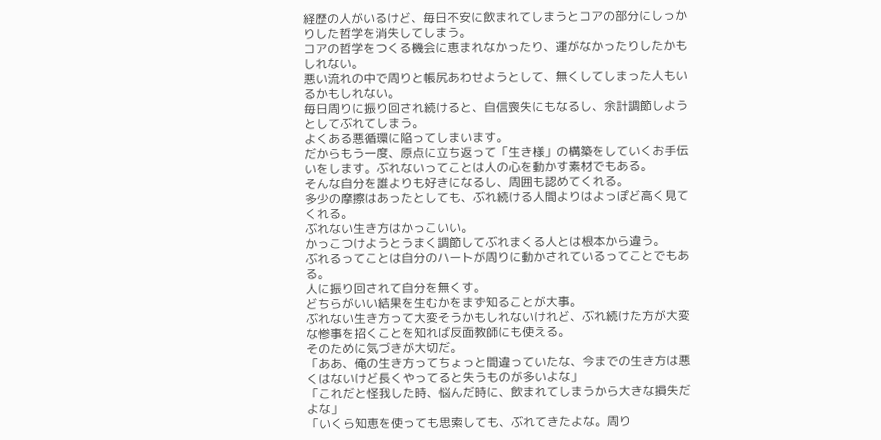経歴の人がいるけど、毎日不安に飲まれてしまうとコアの部分にしっかりした哲学を消失してしまう。
コアの哲学をつくる機会に恵まれなかったり、運がなかったりしたかもしれない。
悪い流れの中で周りと帳尻あわせようとして、無くしてしまった人もいるかもしれない。
毎日周りに振り回され続けると、自信喪失にもなるし、余計調節しようとしてぶれてしまう。
よくある悪循環に陥ってしまいます。
だからもう一度、原点に立ち返って「生き様」の構築をしていくお手伝いをします。ぶれないってことは人の心を動かす素材でもある。
そんな自分を誰よりも好きになるし、周囲も認めてくれる。
多少の摩擦はあったとしても、ぶれ続ける人間よりはよっぽど高く見てくれる。
ぶれない生き方はかっこいい。
かっこつけようとうまく調節してぶれまくる人とは根本から違う。
ぶれるってことは自分のハートが周りに動かされているってことでもある。
人に振り回されて自分を無くす。
どちらがいい結果を生むかをまず知ることが大事。
ぶれない生き方って大変そうかもしれないけれど、ぶれ続けた方が大変な惨事を招くことを知れば反面教師にも使える。
そのために気づきが大切だ。
「ああ、俺の生き方ってちょっと間違っていたな、今までの生き方は悪くはないけど長くやってると失うものが多いよな」
「これだと怪我した時、悩んだ時に、飲まれてしまうから大きな損失だよな」
「いくら知恵を使っても思索しても、ぶれてきたよな。周り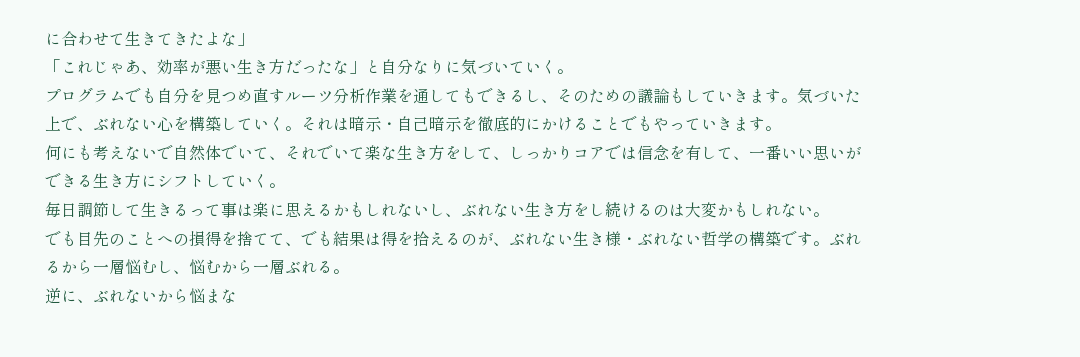に合わせて生きてきたよな」
「これじゃあ、効率が悪い生き方だったな」と自分なりに気づいていく。
プログラムでも自分を見つめ直すルーツ分析作業を通してもできるし、そのための議論もしていきます。気づいた上で、ぶれない心を構築していく。それは暗示・自己暗示を徹底的にかけることでもやっていきます。
何にも考えないで自然体でいて、それでいて楽な生き方をして、しっかりコアでは信念を有して、一番いい思いができる生き方にシフトしていく。
毎日調節して生きるって事は楽に思えるかもしれないし、ぶれない生き方をし続けるのは大変かもしれない。
でも目先のことへの損得を捨てて、でも結果は得を拾えるのが、ぶれない生き様・ぶれない哲学の構築です。ぶれるから一層悩むし、悩むから一層ぶれる。
逆に、ぶれないから悩まな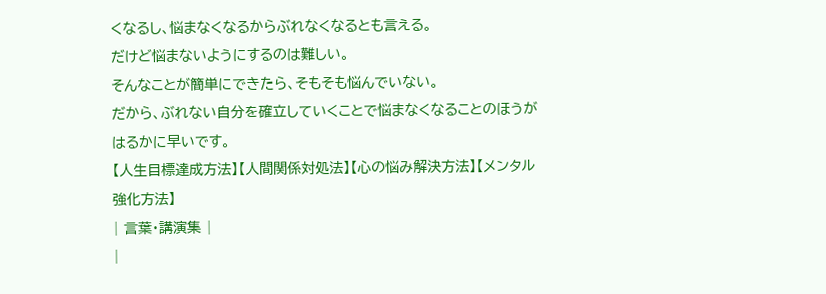くなるし、悩まなくなるからぶれなくなるとも言える。
だけど悩まないようにするのは難しい。
そんなことが簡単にできたら、そもそも悩んでいない。
だから、ぶれない自分を確立していくことで悩まなくなることのほうがはるかに早いです。
【人生目標達成方法】【人間関係対処法】【心の悩み解決方法】【メンタル強化方法】
| 言葉・講演集 |
|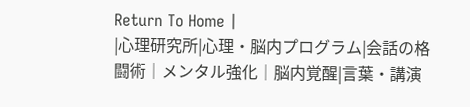Return To Home |
|心理研究所|心理・脳内プログラム|会話の格闘術│メンタル強化│脳内覚醒|言葉・講演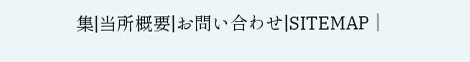集|当所概要|お問い合わせ|SITEMAP│